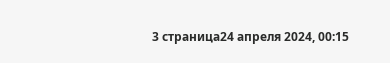3 страница24 апреля 2024, 00:15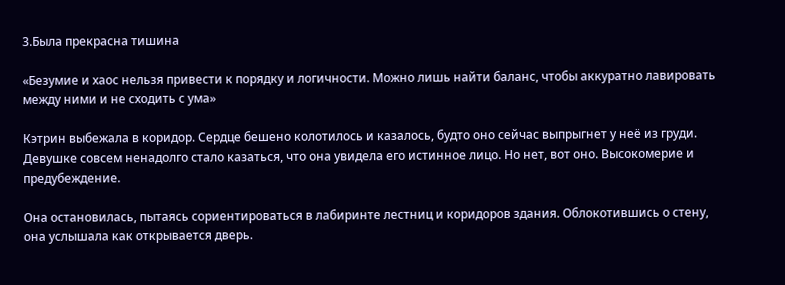3.Была прекрасна тишина

«Безумие и хаос нельзя привести к порядку и логичности. Можно лишь найти баланс, чтобы аккуратно лавировать между ними и не сходить с ума»

Кэтрин выбежала в коридор. Сердце бешено колотилось и казалось, будто оно сейчас выпрыгнет у неё из груди.
Девушке совсем ненадолго стало казаться, что она увидела его истинное лицо. Но нет, вот оно. Высокомерие и предубеждение.

Она остановилась, пытаясь сориентироваться в лабиринте лестниц и коридоров здания. Облокотившись о стену, она услышала как открывается дверь.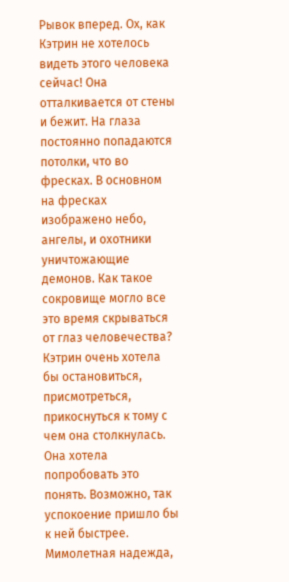Рывок вперед. Ох, как Кэтрин не хотелось видеть этого человека сейчас! Она отталкивается от стены и бежит. На глаза постоянно попадаются потолки, что во фресках. В основном на фресках изображено небо, ангелы, и охотники уничтожающие демонов. Как такое сокровище могло все это время скрываться от глаз человечества? Кэтрин очень хотела бы остановиться, присмотреться, прикоснуться к тому с чем она столкнулась. Она хотела попробовать это понять. Возможно, так успокоение пришло бы к ней быстрее. Мимолетная надежда,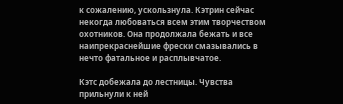к сожалению, ускользнула. Кэтрин сейчас некогда любоваться всем этим творчеством охотников. Она продолжала бежать и все наипрекраснейшие фрески смазывались в нечто фатальное и расплывчатое.

Кэтс добежала до лестницы. Чувства прильнули к ней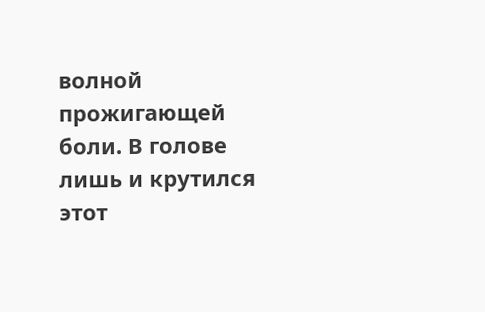волной прожигающей боли. В голове лишь и крутился этот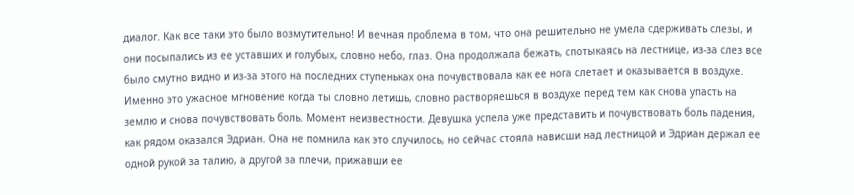диалог. Как все таки это было возмутительно! И вечная проблема в том, что она решительно не умела сдерживать слезы, и они посыпались из ее уставших и голубых, словно небо, глаз. Она продолжала бежать, спотыкаясь на лестнице, из-за слез все было смутно видно и из-за этого на последних ступеньках она почувствовала как ее нога слетает и оказывается в воздухе. Именно это ужасное мгновение когда ты словно летишь, словно растворяешься в воздухе перед тем как снова упасть на землю и снова почувствовать боль. Момент неизвестности. Девушка успела уже представить и почувствовать боль падения, как рядом оказался Эдриан. Она не помнила как это случилось, но сейчас стояла нависши над лестницой и Эдриан держал ее одной рукой за талию, а другой за плечи, прижавши ее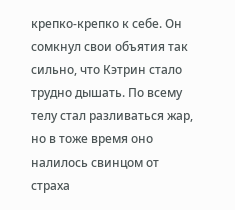крепко-крепко к себе. Он сомкнул свои объятия так сильно, что Кэтрин стало трудно дышать. По всему телу стал разливаться жар, но в тоже время оно налилось свинцом от страха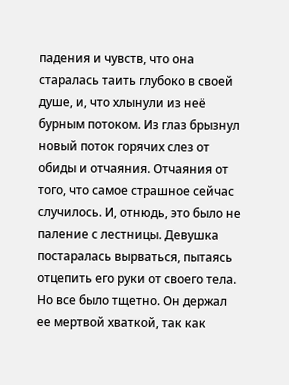падения и чувств, что она старалась таить глубоко в своей душе, и, что хлынули из неё бурным потоком. Из глаз брызнул новый поток горячих слез от обиды и отчаяния. Отчаяния от того, что самое страшное сейчас случилось. И, отнюдь, это было не паление с лестницы. Девушка постаралась вырваться, пытаясь отцепить его руки от своего тела. Но все было тщетно. Он держал ее мертвой хваткой, так как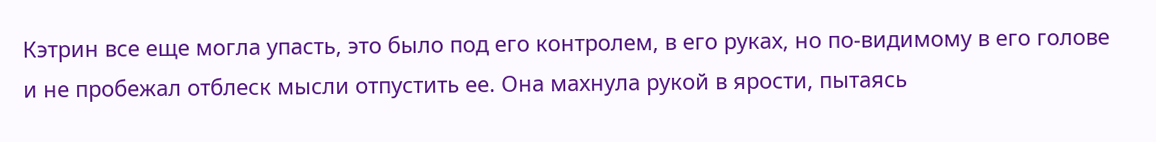Кэтрин все еще могла упасть, это было под его контролем, в его руках, но по-видимому в его голове и не пробежал отблеск мысли отпустить ее. Она махнула рукой в ярости, пытаясь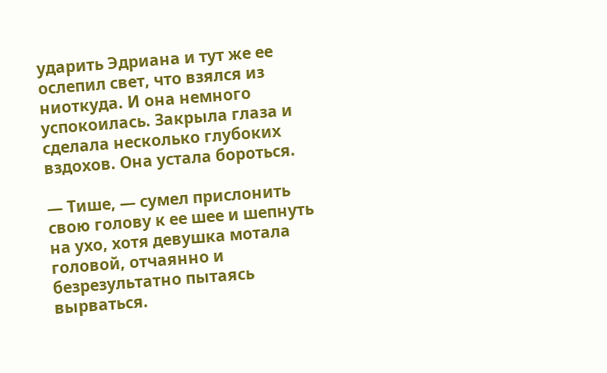ударить Эдриана и тут же ее ослепил свет, что взялся из ниоткуда. И она немного успокоилась. Закрыла глаза и сделала несколько глубоких вздохов. Она устала бороться.

— Тише, — сумел прислонить свою голову к ее шее и шепнуть на ухо, хотя девушка мотала головой, отчаянно и безрезультатно пытаясь вырваться.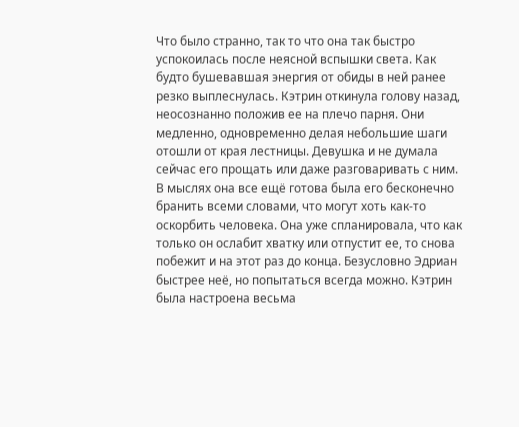Что было странно, так то что она так быстро успокоилась после неясной вспышки света. Как будто бушевавшая энергия от обиды в ней ранее резко выплеснулась. Кэтрин откинула голову назад, неосознанно положив ее на плечо парня. Они медленно, одновременно делая небольшие шаги отошли от края лестницы. Девушка и не думала сейчас его прощать или даже разговаривать с ним. В мыслях она все ещё готова была его бесконечно бранить всеми словами, что могут хоть как-то оскорбить человека. Она уже спланировала, что как только он ослабит хватку или отпустит ее, то снова побежит и на этот раз до конца. Безусловно Эдриан быстрее неё, но попытаться всегда можно. Кэтрин была настроена весьма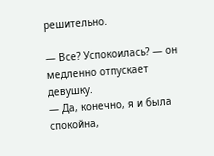решительно.

— Все? Успокоилась? — он медленно отпускает девушку.
— Да, конечно, я и была спокойна,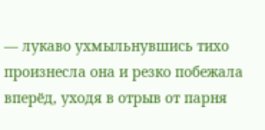— лукаво ухмыльнувшись тихо произнесла она и резко побежала вперёд, уходя в отрыв от парня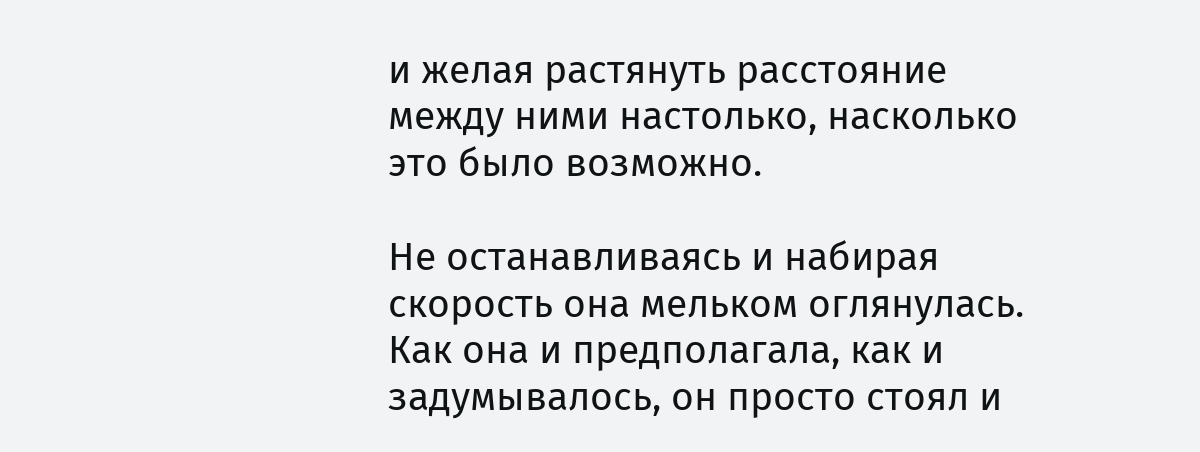и желая растянуть расстояние между ними настолько, насколько это было возможно.

Не останавливаясь и набирая скорость она мельком оглянулась. Как она и предполагала, как и задумывалось, он просто стоял и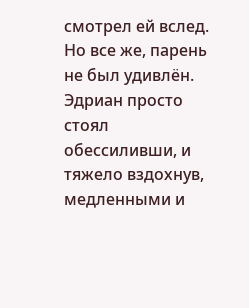смотрел ей вслед. Но все же, парень не был удивлён. Эдриан просто стоял обессиливши, и тяжело вздохнув, медленными и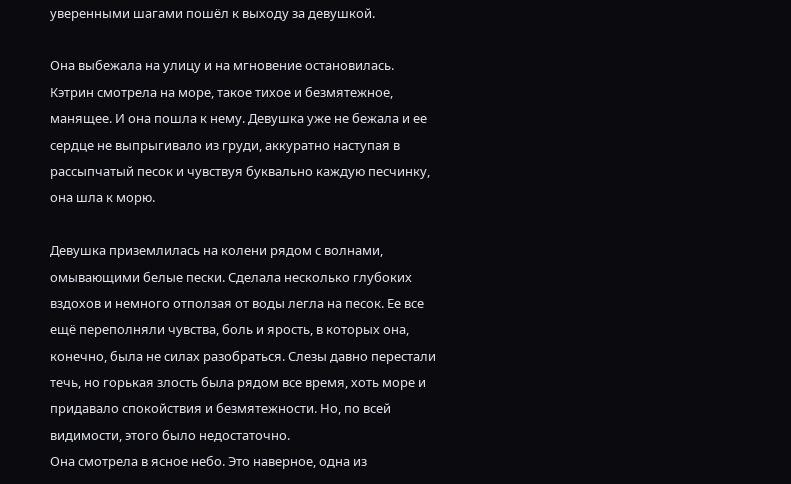уверенными шагами пошёл к выходу за девушкой.

Она выбежала на улицу и на мгновение остановилась. Кэтрин смотрела на море, такое тихое и безмятежное, манящее. И она пошла к нему. Девушка уже не бежала и ее сердце не выпрыгивало из груди, аккуратно наступая в рассыпчатый песок и чувствуя буквально каждую песчинку, она шла к морю.

Девушка приземлилась на колени рядом с волнами, омывающими белые пески. Сделала несколько глубоких вздохов и немного отползая от воды легла на песок. Ее все ещё переполняли чувства, боль и ярость, в которых она, конечно, была не силах разобраться. Слезы давно перестали течь, но горькая злость была рядом все время, хоть море и придавало спокойствия и безмятежности. Но, по всей видимости, этого было недостаточно.
Она смотрела в ясное небо. Это наверное, одна из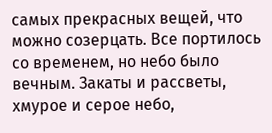самых прекрасных вещей, что можно созерцать. Все портилось со временем, но небо было вечным. Закаты и рассветы, хмурое и серое небо,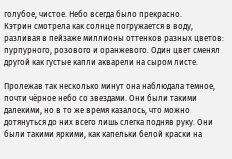голубое, чистое. Небо всегда было прекрасно.
Кэтрин смотрела как солнце погружается в воду, разливая в пейзаже миллионы оттенков разных цветов: пурпурного, розового и оранжевого. Один цвет сменял другой как густые капли акварели на сыром листе.

Пролежав так несколько минут она наблюдала темное, почти чёрное небо со звездами. Они были такими далекими, но в то же время казалось, что можно дотянуться до них всего лишь слегка подняв руку. Они были такими яркими, как капельки белой краски на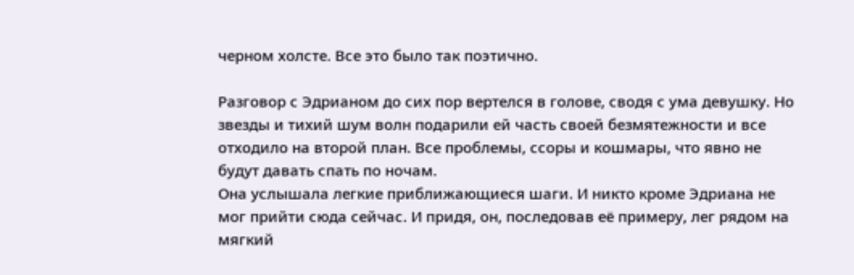черном холсте. Все это было так поэтично.

Разговор с Эдрианом до сих пор вертелся в голове, сводя с ума девушку. Но звезды и тихий шум волн подарили ей часть своей безмятежности и все отходило на второй план. Все проблемы, ссоры и кошмары, что явно не будут давать спать по ночам.
Она услышала легкие приближающиеся шаги. И никто кроме Эдриана не мог прийти сюда сейчас. И придя, он, последовав её примеру, лег рядом на мягкий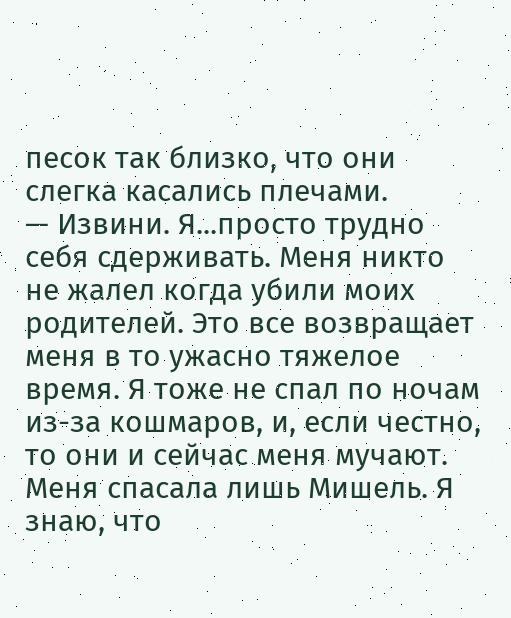песок так близко, что они слегка касались плечами.
— Извини. Я...просто трудно себя сдерживать. Меня никто не жалел когда убили моих родителей. Это все возвращает меня в то ужасно тяжелое время. Я тоже не спал по ночам из-за кошмаров, и, если честно, то они и сейчас меня мучают. Меня спасала лишь Мишель. Я знаю, что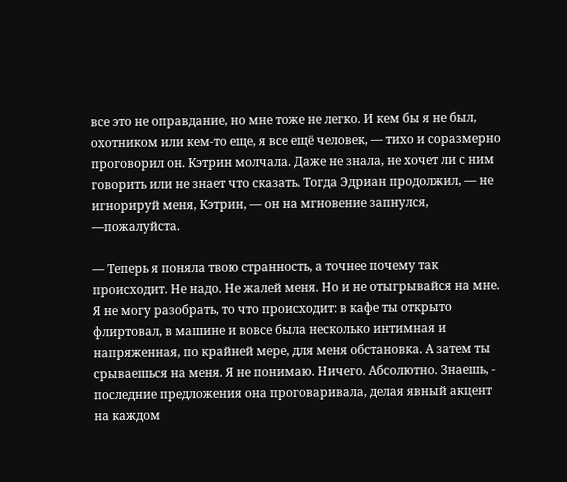все это не оправдание, но мне тоже не легко. И кем бы я не был, охотником или кем-то еще, я все ещё человек, — тихо и соразмерно проговорил он. Кэтрин молчала. Даже не знала, не хочет ли с ним говорить или не знает что сказать. Тогда Эдриан продолжил, — не игнорируй меня, Кэтрин, — он на мгновение запнулся, —пожалуйста.

— Теперь я поняла твою странность, а точнее почему так происходит. Не надо. Не жалей меня. Но и не отыгрывайся на мне. Я не могу разобрать, то что происходит: в кафе ты открыто флиртовал, в машине и вовсе была несколько интимная и напряженная, по крайней мере, для меня обстановка. А затем ты срываешься на меня. Я не понимаю. Ничего. Абсолютно. Знаешь, - последние предложения она проговаривала, делая явный акцент на каждом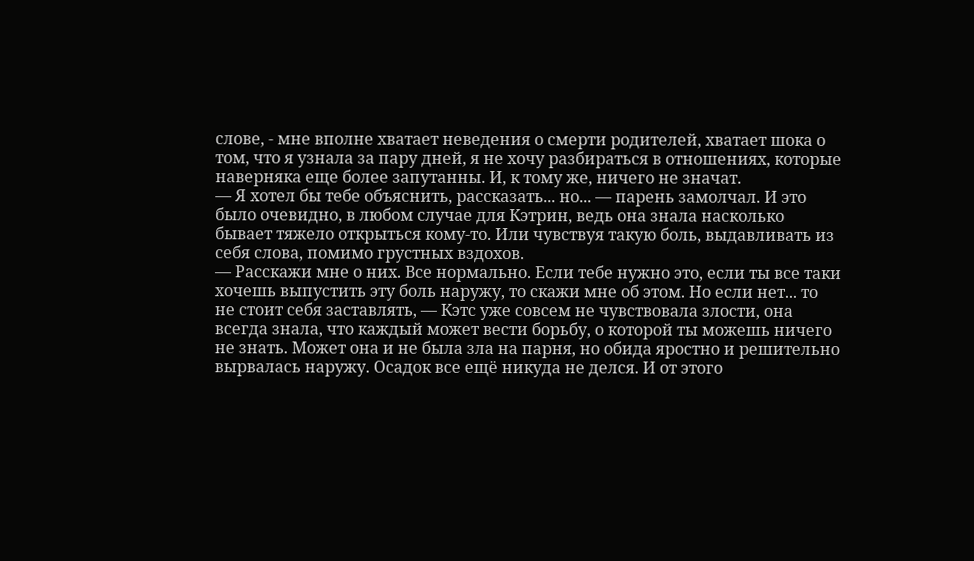слове, - мне вполне хватает неведения о смерти родителей, хватает шока о том, что я узнала за пару дней, я не хочу разбираться в отношениях, которые наверняка еще более запутанны. И, к тому же, ничего не значат.
— Я хотел бы тебе объяснить, рассказать... но... — парень замолчал. И это было очевидно, в любом случае для Кэтрин, ведь она знала насколько бывает тяжело открыться кому-то. Или чувствуя такую боль, выдавливать из себя слова, помимо грустных вздохов.
— Расскажи мне о них. Все нормально. Если тебе нужно это, если ты все таки хочешь выпустить эту боль наружу, то скажи мне об этом. Но если нет... то не стоит себя заставлять, — Кэтс уже совсем не чувствовала злости, она всегда знала, что каждый может вести борьбу, о которой ты можешь ничего не знать. Может она и не была зла на парня, но обида яростно и решительно вырвалась наружу. Осадок все ещё никуда не делся. И от этого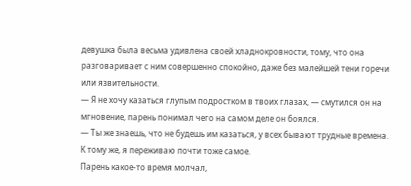девушка была весьма удивлена своей хладнокровности, тому, что она разговаривает с ним совершенно спокойно, даже без малейшей тени горечи или язвительности.
— Я не хочу казаться глупым подростком в твоих глазах, — смутился он на мгновение, парень понимал чего на самом деле он боялся.
— Ты же знаешь, что не будешь им казаться, у всех бывают трудные времена. К тому же, я переживаю почти тоже самое.
Парень какое-то время молчал,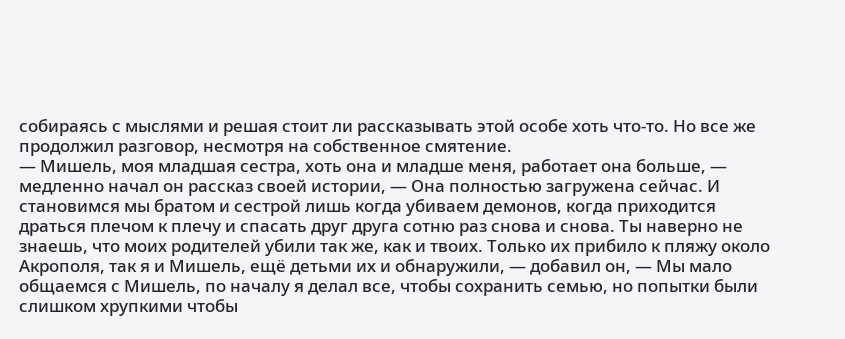собираясь с мыслями и решая стоит ли рассказывать этой особе хоть что-то. Но все же продолжил разговор, несмотря на собственное смятение.
— Мишель, моя младшая сестра, хоть она и младше меня, работает она больше, — медленно начал он рассказ своей истории, — Она полностью загружена сейчас. И становимся мы братом и сестрой лишь когда убиваем демонов, когда приходится драться плечом к плечу и спасать друг друга сотню раз снова и снова. Ты наверно не знаешь, что моих родителей убили так же, как и твоих. Только их прибило к пляжу около Акрополя, так я и Мишель, ещё детьми их и обнаружили, — добавил он, — Мы мало общаемся с Мишель, по началу я делал все, чтобы сохранить семью, но попытки были слишком хрупкими чтобы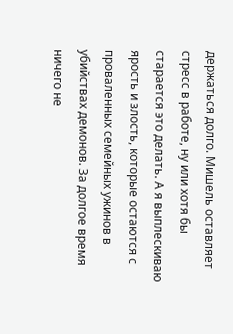держаться долго. Мишель оставляет стресс в работе, ну или хотя бы старается это делать. А я выплескиваю ярость и злость, которые остаются с проваленных семейных ужинов в убийствах демонов. За долгое время ничего не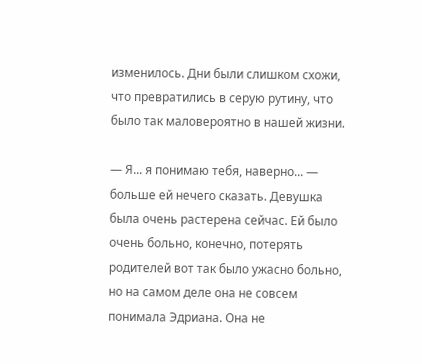изменилось. Дни были слишком схожи, что превратились в серую рутину, что было так маловероятно в нашей жизни.

— Я... я понимаю тебя, наверно... — больше ей нечего сказать. Девушка была очень растерена сейчас. Ей было очень больно, конечно, потерять родителей вот так было ужасно больно, но на самом деле она не совсем понимала Эдриана. Она не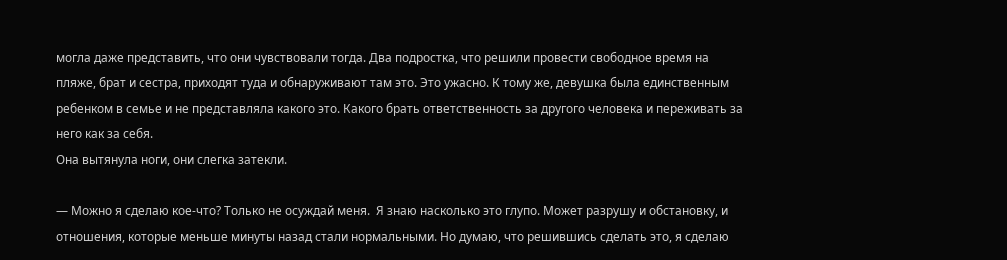могла даже представить, что они чувствовали тогда. Два подростка, что решили провести свободное время на пляже, брат и сестра, приходят туда и обнаруживают там это. Это ужасно. К тому же, девушка была единственным ребенком в семье и не представляла какого это. Какого брать ответственность за другого человека и переживать за него как за себя.
Она вытянула ноги, они слегка затекли.

— Можно я сделаю кое-что? Только не осуждай меня.  Я знаю насколько это глупо. Может разрушу и обстановку, и отношения, которые меньше минуты назад стали нормальными. Но думаю, что решившись сделать это, я сделаю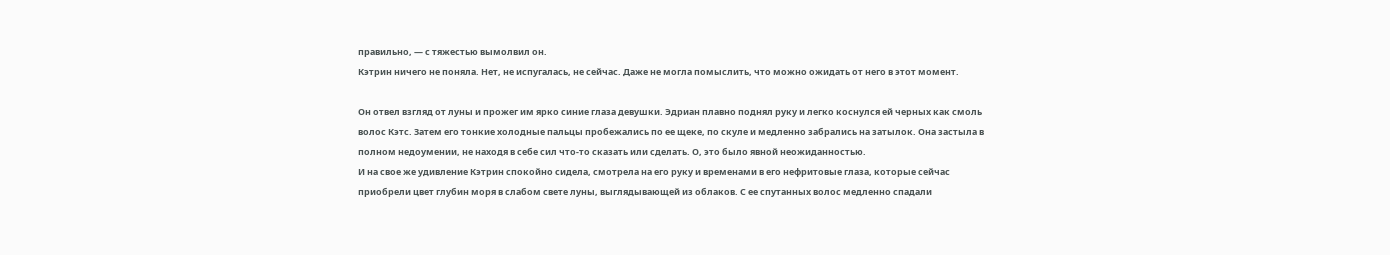правильно, — с тяжестью вымолвил он.
Кэтрин ничего не поняла. Нет, не испугалась, не сейчас. Даже не могла помыслить, что можно ожидать от него в этот момент.

Он отвел взгляд от луны и прожег им ярко синие глаза девушки. Эдриан плавно поднял руку и легко коснулся ей черных как смоль волос Кэтс. Затем его тонкие холодные пальцы пробежались по ее щеке, по скуле и медленно забрались на затылок. Она застыла в полном недоумении, не находя в себе сил что-то сказать или сделать. О, это было явной неожиданностью.
И на свое же удивление Кэтрин спокойно сидела, смотрела на его руку и временами в его нефритовые глаза, которые сейчас приобрели цвет глубин моря в слабом свете луны, выглядывающей из облаков. С ее спутанных волос медленно спадали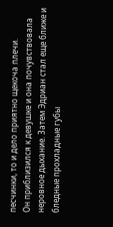песчинки, то и дело приятно щекоча плечи.
Он приблизился к девушке и она почувствовала неровное дыхание. Затем Эдриан стал еще ближе и бледные прохладные губы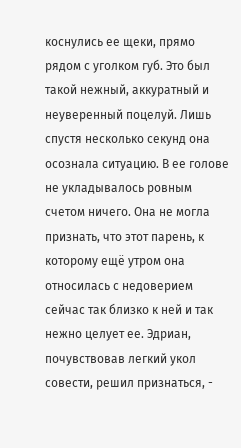коснулись ее щеки, прямо рядом с уголком губ. Это был такой нежный, аккуратный и неуверенный поцелуй. Лишь спустя несколько секунд она осознала ситуацию. В ее голове не укладывалось ровным счетом ничего. Она не могла признать, что этот парень, к которому ещё утром она относилась с недоверием сейчас так близко к ней и так нежно целует ее. Эдриан, почувствовав легкий укол совести, решил признаться, -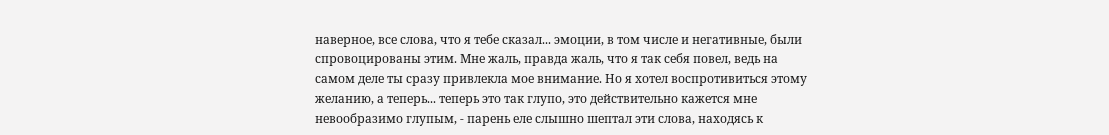наверное, все слова, что я тебе сказал... эмоции, в том числе и негативные, были спровоцированы этим. Мне жаль, правда жаль, что я так себя повел, ведь на самом деле ты сразу привлекла мое внимание. Но я хотел воспротивиться этому желанию, а теперь... теперь это так глупо, это действительно кажется мне невообразимо глупым, - парень еле слышно шептал эти слова, находясь к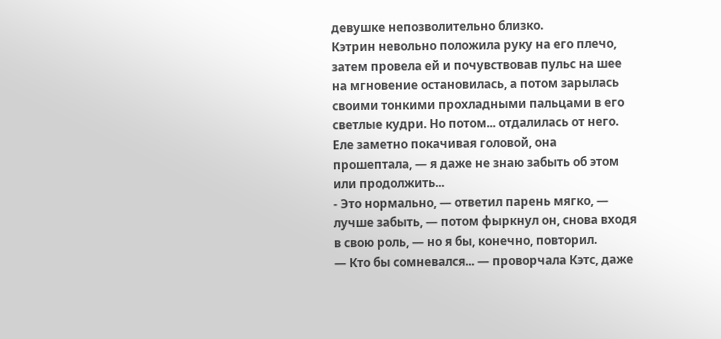девушке непозволительно близко.
Кэтрин невольно положила руку на его плечо, затем провела ей и почувствовав пульс на шее на мгновение остановилась, а потом зарылась своими тонкими прохладными пальцами в его светлые кудри. Но потом... отдалилась от него.
Еле заметно покачивая головой, она прошептала, — я даже не знаю забыть об этом или продолжить...
- Это нормально, — ответил парень мягко, — лучше забыть, — потом фыркнул он, снова входя в свою роль, — но я бы, конечно, повторил.
— Кто бы сомневался... — проворчала Кэтс, даже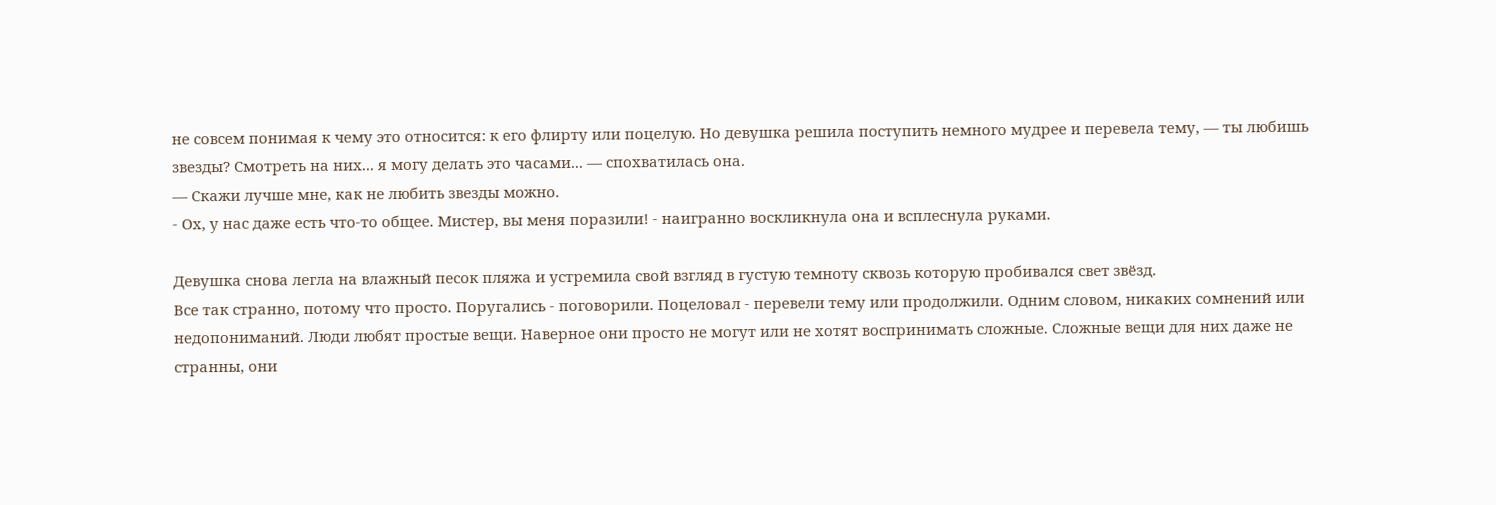не совсем понимая к чему это относится: к его флирту или поцелую. Но девушка решила поступить немного мудрее и перевела тему, — ты любишь звезды? Смотреть на них... я могу делать это часами... — спохватилась она.
— Скажи лучше мне, как не любить звезды можно.
- Ох, у нас даже есть что-то общее. Мистер, вы меня поразили! - наигранно воскликнула она и всплеснула руками.

Девушка снова легла на влажный песок пляжа и устремила свой взгляд в густую темноту сквозь которую пробивался свет звёзд.
Все так странно, потому что просто. Поругались - поговорили. Поцеловал - перевели тему или продолжили. Одним словом, никаких сомнений или недопониманий. Люди любят простые вещи. Наверное они просто не могут или не хотят воспринимать сложные. Сложные вещи для них даже не странны, они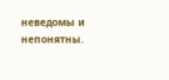неведомы и непонятны.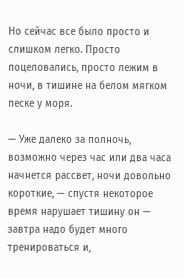Но сейчас все было просто и слишком легко. Просто поцеловались, просто лежим в ночи, в тишине на белом мягком песке у моря.

— Уже далеко за полночь, возможно через час или два часа начнется рассвет, ночи довольно короткие, — спустя некоторое время нарушает тишину он — завтра надо будет много тренироваться и,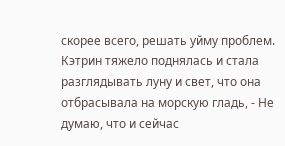скорее всего, решать уйму проблем.
Кэтрин тяжело поднялась и стала разглядывать луну и свет, что она отбрасывала на морскую гладь, - Не думаю, что и сейчас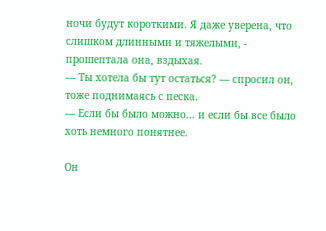ночи будут короткими. Я даже уверена, что слишком длинными и тяжелыми, - прошептала она, вздыхая.
— Ты хотела бы тут остаться? — спросил он, тоже поднимаясь с песка.
— Если бы было можно... и если бы все было хоть немного понятнее.

Он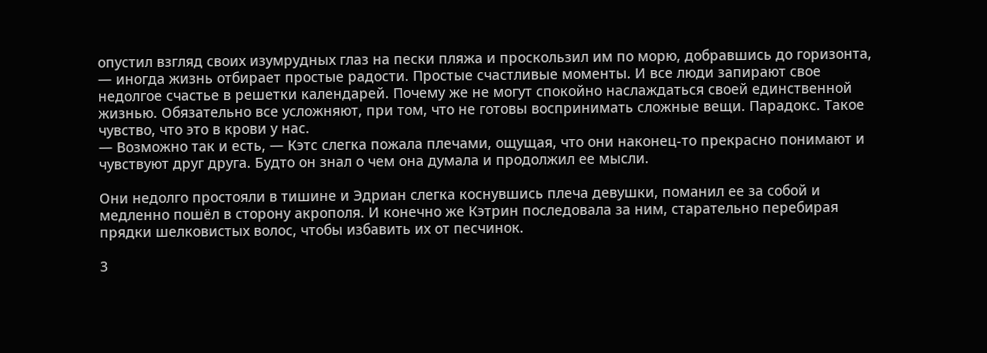опустил взгляд своих изумрудных глаз на пески пляжа и проскользил им по морю, добравшись до горизонта, — иногда жизнь отбирает простые радости. Простые счастливые моменты. И все люди запирают свое недолгое счастье в решетки календарей. Почему же не могут спокойно наслаждаться своей единственной жизнью. Обязательно все усложняют, при том, что не готовы воспринимать сложные вещи. Парадокс. Такое чувство, что это в крови у нас.
— Возможно так и есть, — Кэтс слегка пожала плечами, ощущая, что они наконец-то прекрасно понимают и чувствуют друг друга. Будто он знал о чем она думала и продолжил ее мысли.

Они недолго простояли в тишине и Эдриан слегка коснувшись плеча девушки, поманил ее за собой и медленно пошёл в сторону акрополя. И конечно же Кэтрин последовала за ним, старательно перебирая прядки шелковистых волос, чтобы избавить их от песчинок.

3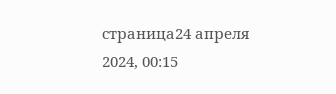страница24 апреля 2024, 00:15